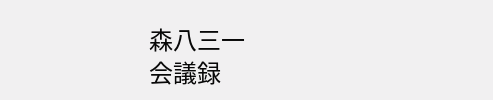森八三一
会議録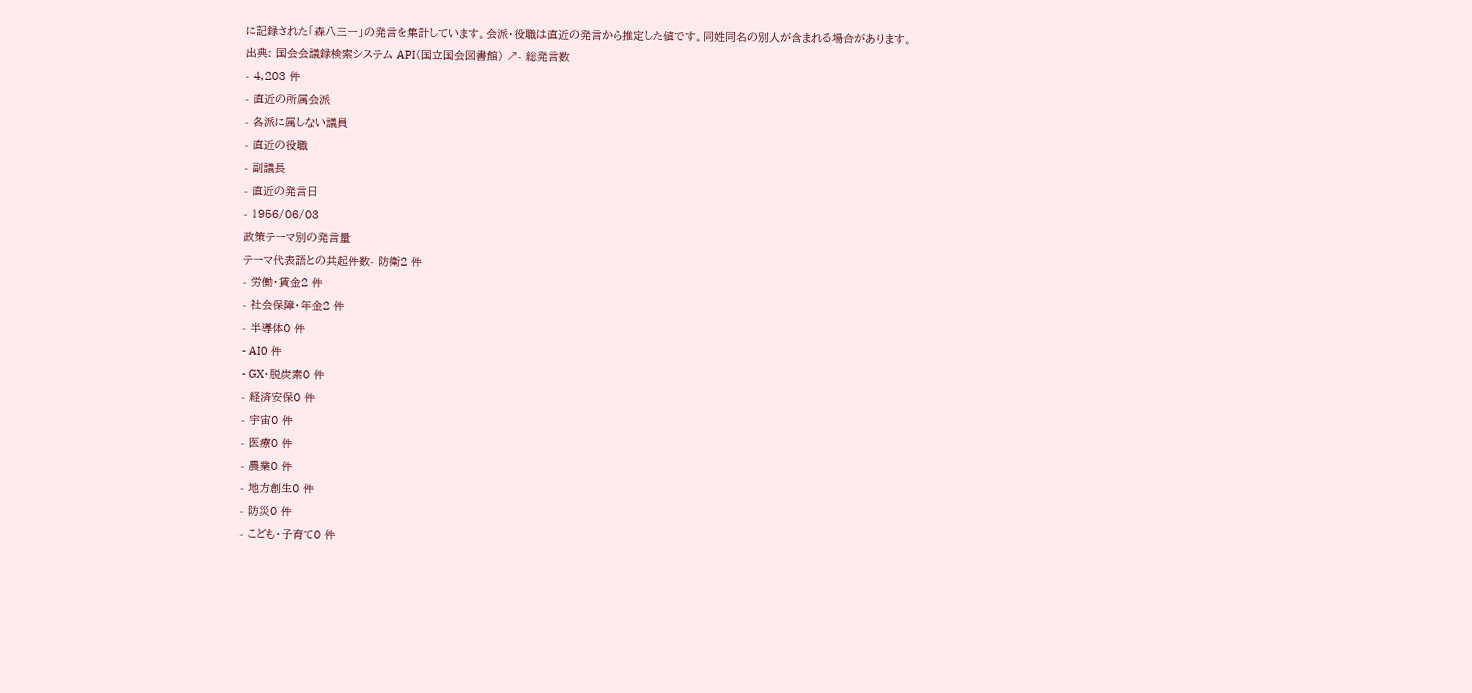に記録された「森八三一」の発言を集計しています。会派・役職は直近の発言から推定した値です。同姓同名の別人が含まれる場合があります。
出典: 国会会議録検索システム API(国立国会図書館) ↗- 総発言数
- 4,203 件
- 直近の所属会派
- 各派に属しない議員
- 直近の役職
- 副議長
- 直近の発言日
- 1956/06/03
政策テーマ別の発言量
テーマ代表語との共起件数- 防衛2 件
- 労働・賃金2 件
- 社会保障・年金2 件
- 半導体0 件
- AI0 件
- GX・脱炭素0 件
- 経済安保0 件
- 宇宙0 件
- 医療0 件
- 農業0 件
- 地方創生0 件
- 防災0 件
- こども・子育て0 件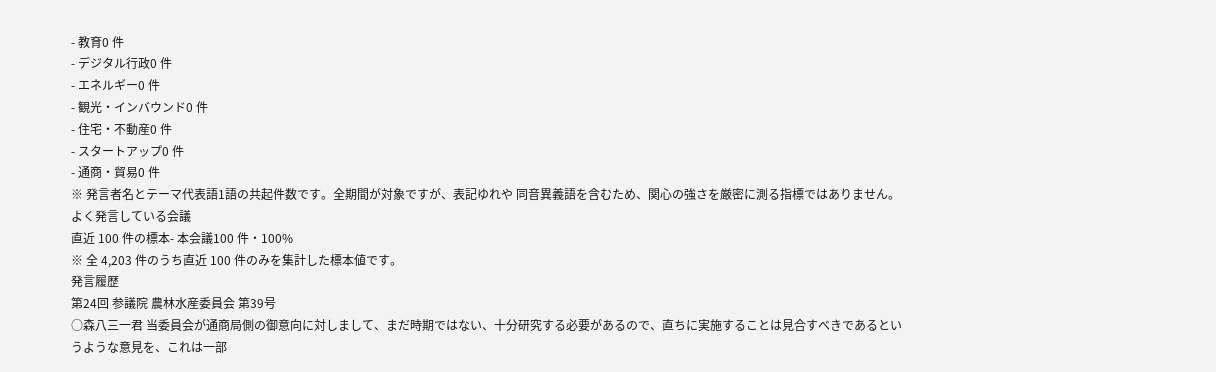- 教育0 件
- デジタル行政0 件
- エネルギー0 件
- 観光・インバウンド0 件
- 住宅・不動産0 件
- スタートアップ0 件
- 通商・貿易0 件
※ 発言者名とテーマ代表語1語の共起件数です。全期間が対象ですが、表記ゆれや 同音異義語を含むため、関心の強さを厳密に測る指標ではありません。
よく発言している会議
直近 100 件の標本- 本会議100 件・100%
※ 全 4,203 件のうち直近 100 件のみを集計した標本値です。
発言履歴
第24回 参議院 農林水産委員会 第39号
○森八三一君 当委員会が通商局側の御意向に対しまして、まだ時期ではない、十分研究する必要があるので、直ちに実施することは見合すべきであるというような意見を、これは一部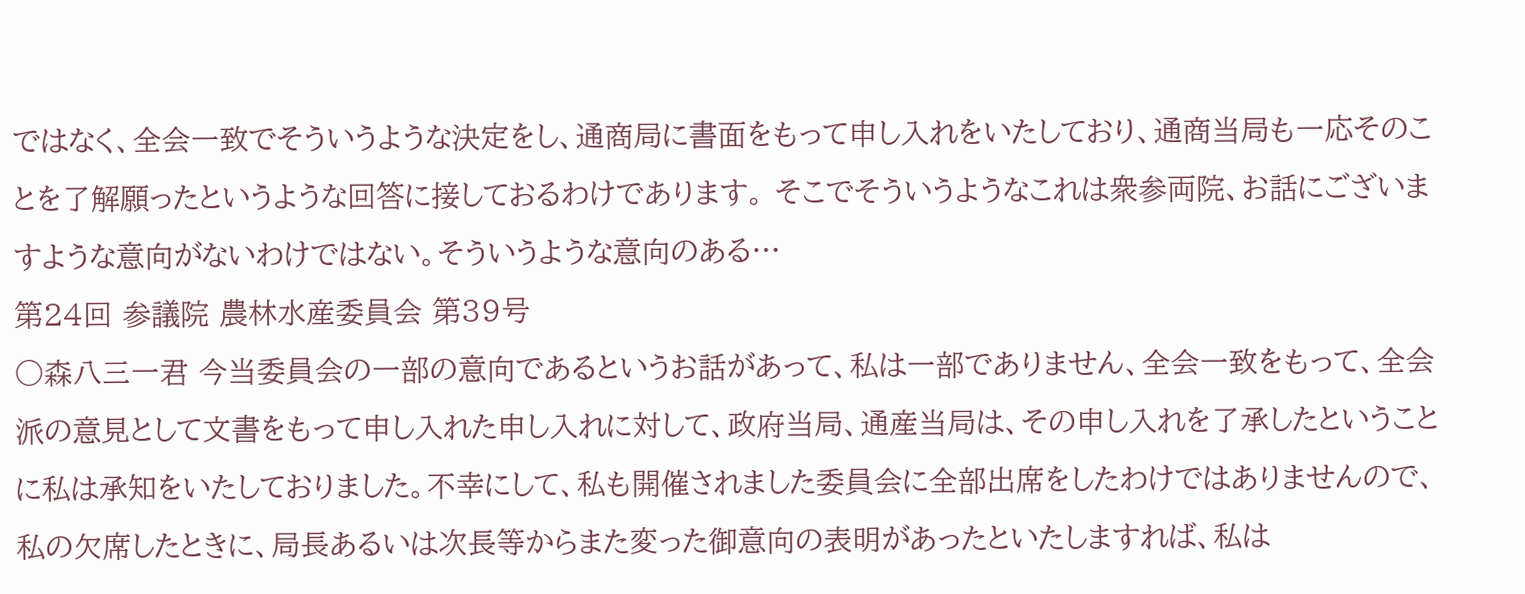ではなく、全会一致でそういうような決定をし、通商局に書面をもって申し入れをいたしており、通商当局も一応そのことを了解願ったというような回答に接しておるわけであります。 そこでそういうようなこれは衆参両院、お話にございますような意向がないわけではない。そういうような意向のある…
第24回 参議院 農林水産委員会 第39号
○森八三一君 今当委員会の一部の意向であるというお話があって、私は一部でありません、全会一致をもって、全会派の意見として文書をもって申し入れた申し入れに対して、政府当局、通産当局は、その申し入れを了承したということに私は承知をいたしておりました。不幸にして、私も開催されました委員会に全部出席をしたわけではありませんので、私の欠席したときに、局長あるいは次長等からまた変った御意向の表明があったといたしますれば、私は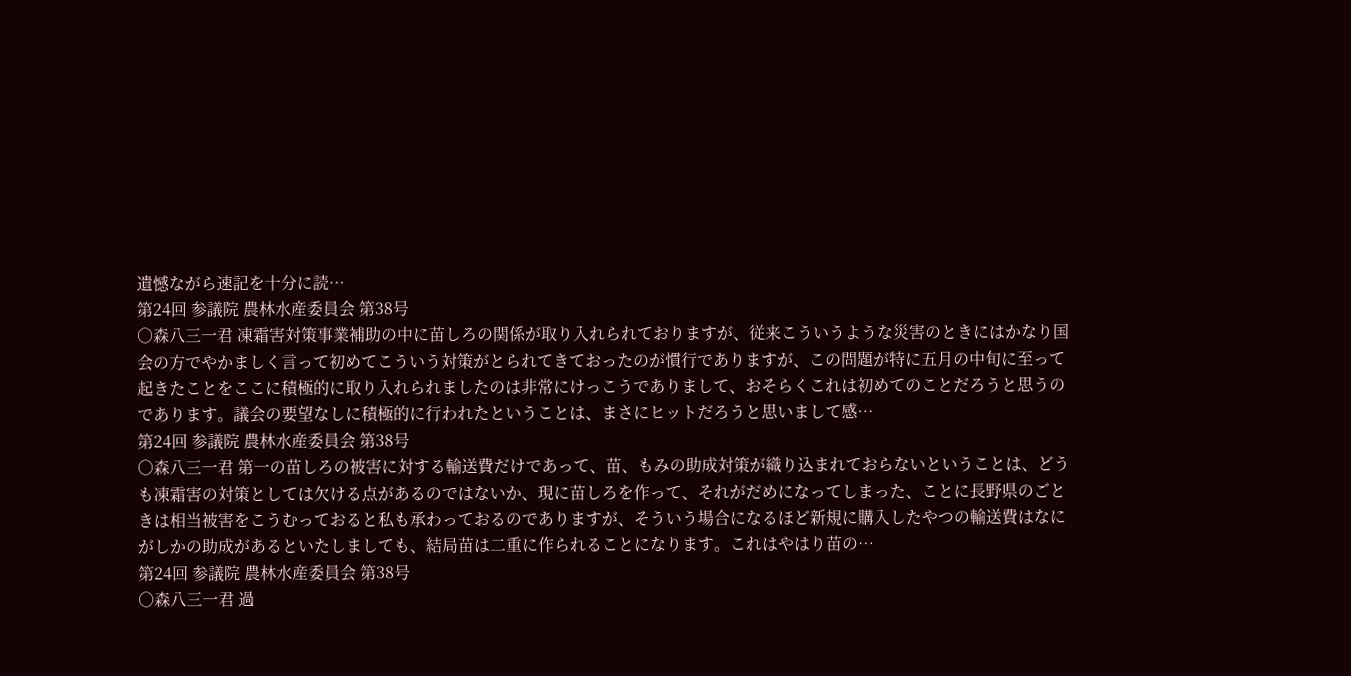遺憾ながら速記を十分に読…
第24回 参議院 農林水産委員会 第38号
○森八三一君 凍霜害対策事業補助の中に苗しろの関係が取り入れられておりますが、従来こういうような災害のときにはかなり国会の方でやかましく言って初めてこういう対策がとられてきておったのが慣行でありますが、この問題が特に五月の中旬に至って起きたことをここに積極的に取り入れられましたのは非常にけっこうでありまして、おそらくこれは初めてのことだろうと思うのであります。議会の要望なしに積極的に行われたということは、まさにヒットだろうと思いまして感…
第24回 参議院 農林水産委員会 第38号
○森八三一君 第一の苗しろの被害に対する輸送費だけであって、苗、もみの助成対策が織り込まれておらないということは、どうも凍霜害の対策としては欠ける点があるのではないか、現に苗しろを作って、それがだめになってしまった、ことに長野県のごときは相当被害をこうむっておると私も承わっておるのでありますが、そういう場合になるほど新規に購入したやつの輸送費はなにがしかの助成があるといたしましても、結局苗は二重に作られることになります。これはやはり苗の…
第24回 参議院 農林水産委員会 第38号
○森八三一君 過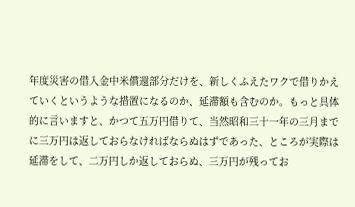年度災害の借入金中米償還部分だけを、新しくふえたワクで借りかえていくというような措置になるのか、延滞額も含むのか。もっと具体的に言いますと、かつて五万円借りて、当然昭和三十一年の三月までに三万円は返しておらなければならぬはずであった、ところが実際は延滞をして、二万円しか返しておらぬ、三万円が残ってお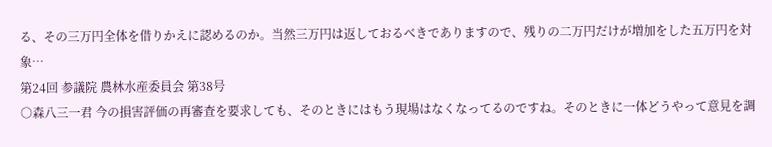る、その三万円全体を借りかえに認めるのか。当然三万円は返しておるべきでありますので、残りの二万円だけが増加をした五万円を対象…
第24回 参議院 農林水産委員会 第38号
○森八三一君 今の損害評価の再審査を要求しても、そのときにはもう現場はなくなってるのですね。そのときに一体どうやって意見を調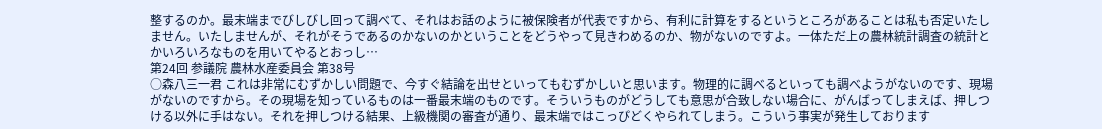整するのか。最末端までびしびし回って調べて、それはお話のように被保険者が代表ですから、有利に計算をするというところがあることは私も否定いたしません。いたしませんが、それがそうであるのかないのかということをどうやって見きわめるのか、物がないのですよ。一体ただ上の農林統計調査の統計とかいろいろなものを用いてやるとおっし…
第24回 参議院 農林水産委員会 第38号
○森八三一君 これは非常にむずかしい問題で、今すぐ結論を出せといってもむずかしいと思います。物理的に調べるといっても調べようがないのです、現場がないのですから。その現場を知っているものは一番最末端のものです。そういうものがどうしても意思が合致しない場合に、がんばってしまえば、押しつける以外に手はない。それを押しつける結果、上級機関の審査が通り、最末端ではこっぴどくやられてしまう。こういう事実が発生しております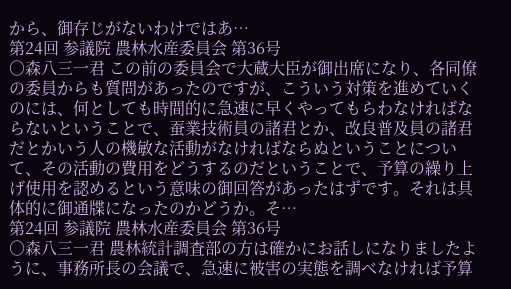から、御存じがないわけではあ…
第24回 参議院 農林水産委員会 第36号
○森八三一君 この前の委員会で大蔵大臣が御出席になり、各同僚の委員からも質問があったのですが、こういう対策を進めていくのには、何としても時間的に急速に早くやってもらわなければならないということで、蚕業技術員の諸君とか、改良普及員の諸君だとかいう人の機敏な活動がなければならぬということについて、その活動の費用をどうするのだということで、予算の繰り上げ使用を認めるという意味の御回答があったはずです。それは具体的に御通牒になったのかどうか。そ…
第24回 参議院 農林水産委員会 第36号
○森八三一君 農林統計調査部の方は確かにお話しになりましたように、事務所長の会議で、急速に被害の実態を調べなければ予算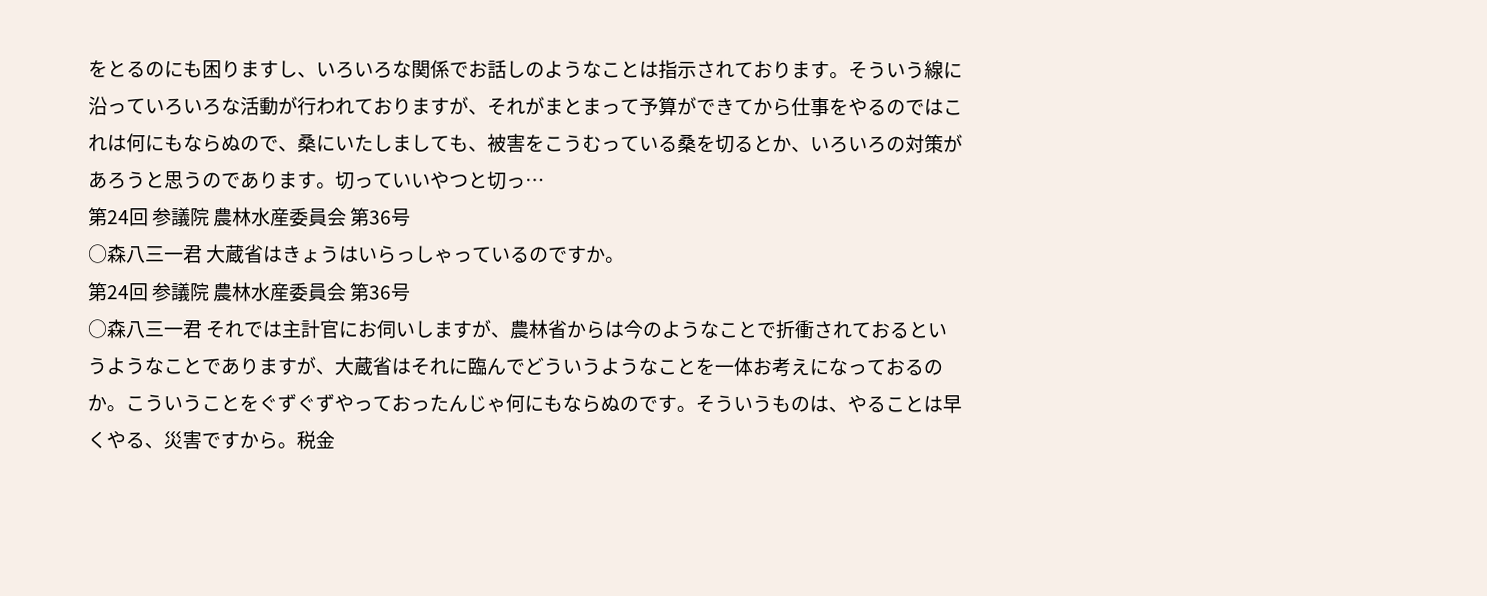をとるのにも困りますし、いろいろな関係でお話しのようなことは指示されております。そういう線に沿っていろいろな活動が行われておりますが、それがまとまって予算ができてから仕事をやるのではこれは何にもならぬので、桑にいたしましても、被害をこうむっている桑を切るとか、いろいろの対策があろうと思うのであります。切っていいやつと切っ…
第24回 参議院 農林水産委員会 第36号
○森八三一君 大蔵省はきょうはいらっしゃっているのですか。
第24回 参議院 農林水産委員会 第36号
○森八三一君 それでは主計官にお伺いしますが、農林省からは今のようなことで折衝されておるというようなことでありますが、大蔵省はそれに臨んでどういうようなことを一体お考えになっておるのか。こういうことをぐずぐずやっておったんじゃ何にもならぬのです。そういうものは、やることは早くやる、災害ですから。税金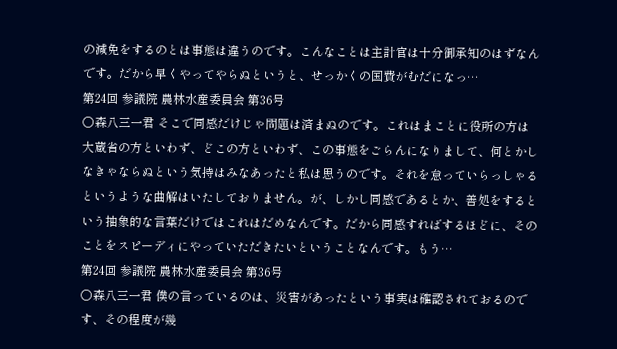の減免をするのとは事態は違うのです。こんなことは主計官は十分御承知のはずなんです。だから早くやってやらぬというと、せっかくの国費がむだになっ…
第24回 参議院 農林水産委員会 第36号
○森八三一君 そこで同感だけじゃ問題は済まぬのです。これはまことに役所の方は大蔵省の方といわず、どこの方といわず、この事態をごらんになりまして、何とかしなきゃならぬという気持はみなあったと私は思うのです。それを怠っていらっしゃるというような曲解はいたしておりません。が、しかし同感であるとか、善処をするという抽象的な言葉だけではこれはだめなんです。だから同感すればするほどに、そのことをスピーディにやっていただきたいということなんです。もう…
第24回 参議院 農林水産委員会 第36号
○森八三一君 僕の言っているのは、災害があったという事実は確認されておるのです、その程度が幾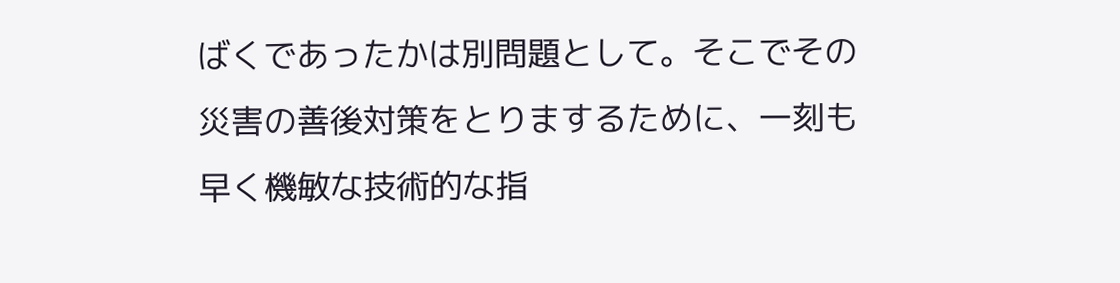ばくであったかは別問題として。そこでその災害の善後対策をとりまするために、一刻も早く機敏な技術的な指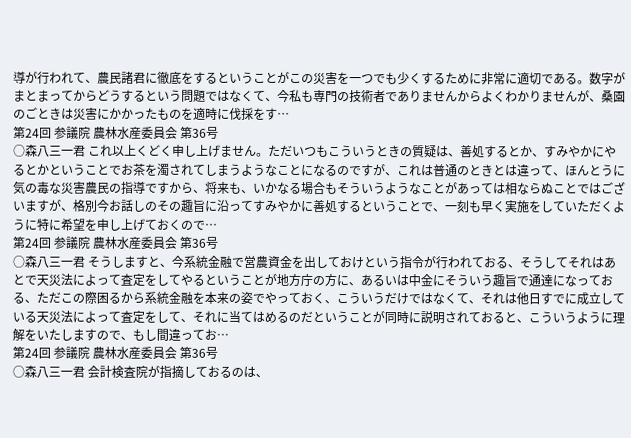導が行われて、農民諸君に徹底をするということがこの災害を一つでも少くするために非常に適切である。数字がまとまってからどうするという問題ではなくて、今私も専門の技術者でありませんからよくわかりませんが、桑園のごときは災害にかかったものを適時に伐採をす…
第24回 参議院 農林水産委員会 第36号
○森八三一君 これ以上くどく申し上げません。ただいつもこういうときの質疑は、善処するとか、すみやかにやるとかということでお茶を濁されてしまうようなことになるのですが、これは普通のときとは違って、ほんとうに気の毒な災害農民の指導ですから、将来も、いかなる場合もそういうようなことがあっては相ならぬことではございますが、格別今お話しのその趣旨に沿ってすみやかに善処するということで、一刻も早く実施をしていただくように特に希望を申し上げておくので…
第24回 参議院 農林水産委員会 第36号
○森八三一君 そうしますと、今系統金融で営農資金を出しておけという指令が行われておる、そうしてそれはあとで天災法によって査定をしてやるということが地方庁の方に、あるいは中金にそういう趣旨で通達になっておる、ただこの際困るから系統金融を本来の姿でやっておく、こういうだけではなくて、それは他日すでに成立している天災法によって査定をして、それに当てはめるのだということが同時に説明されておると、こういうように理解をいたしますので、もし間違ってお…
第24回 参議院 農林水産委員会 第36号
○森八三一君 会計検査院が指摘しておるのは、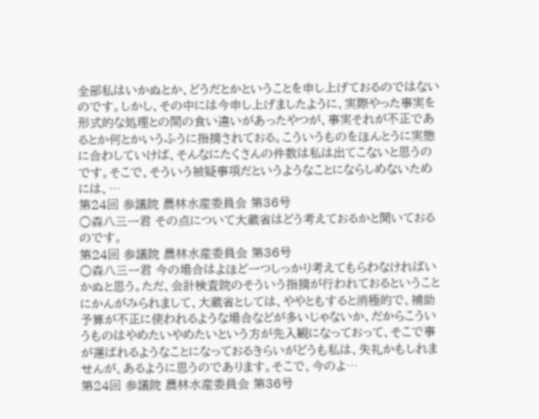全部私はいかぬとか、どうだとかということを申し上げておるのではないのです。しかし、その中には今申し上げましたように、実際やった事実を形式的な処理との間の食い違いがあったやつが、事実それが不正であるとか何とかいうふうに指摘されておる。こういうものをほんとうに実態に合わしていけば、そんなにたくさんの件数は私は出てこないと思うのです。そこで、そういう被疑事項だというようなことにならしめないためには、…
第24回 参議院 農林水産委員会 第36号
○森八三一君 その点について大蔵省はどう考えておるかと聞いておるのです。
第24回 参議院 農林水産委員会 第36号
○森八三一君 今の場合はよほど一つしっかり考えてもらわなければいかぬと思う。ただ、会計検査院のそういう指摘が行われておるということにかんがみられまして、大蔵省としては、ややともすると消極的で、補助予算が不正に使われるような場合などが多いじゃないか、だからこういうものはやめたいやめたいという方が先入観になっておって、そこで事が運ばれるようなことになっておるきらいがどうも私は、失礼かもしれませんが、あるように思うのであります。そこで、今のよ…
第24回 参議院 農林水産委員会 第36号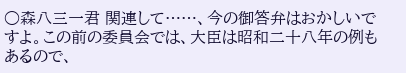○森八三一君 関連して……、今の御答弁はおかしいですよ。この前の委員会では、大臣は昭和二十八年の例もあるので、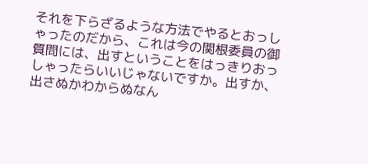それを下らざるような方法でやるとおっしゃったのだから、これは今の関根委員の御質問には、出すということをはっきりおっしゃったらいいじゃないですか。出すか、出さぬかわからぬなん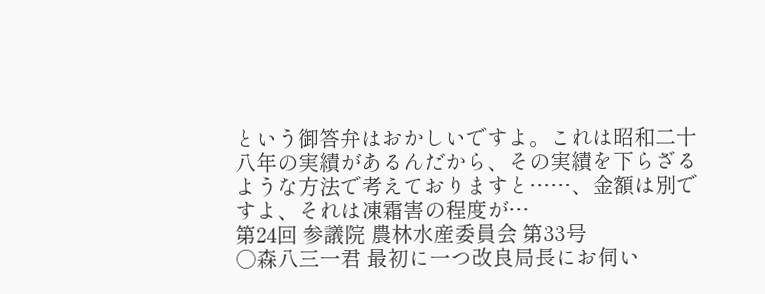という御答弁はおかしいですよ。これは昭和二十八年の実績があるんだから、その実績を下らざるような方法で考えておりますと……、金額は別ですよ、それは凍霜害の程度が…
第24回 参議院 農林水産委員会 第33号
○森八三一君 最初に一つ改良局長にお伺い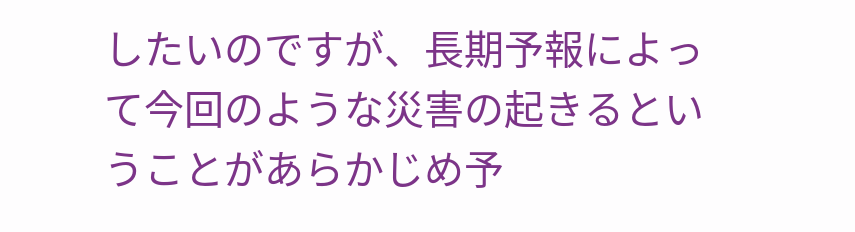したいのですが、長期予報によって今回のような災害の起きるということがあらかじめ予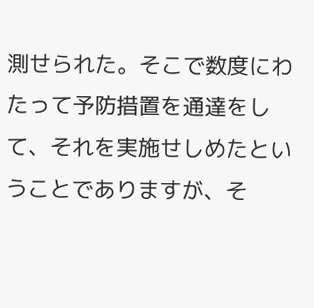測せられた。そこで数度にわたって予防措置を通達をして、それを実施せしめたということでありますが、そ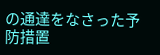の通達をなさった予防措置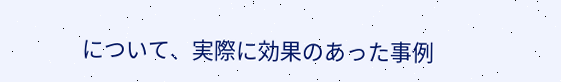について、実際に効果のあった事例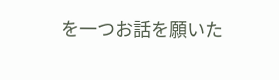を一つお話を願いた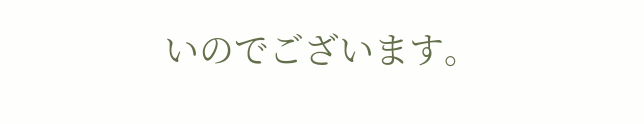いのでございます。